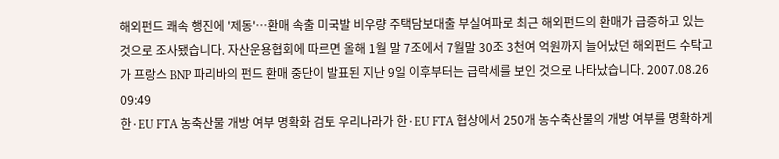해외펀드 쾌속 행진에 '제동'…환매 속출 미국발 비우량 주택담보대출 부실여파로 최근 해외펀드의 환매가 급증하고 있는 것으로 조사됐습니다. 자산운용협회에 따르면 올해 1월 말 7조에서 7월말 30조 3천여 억원까지 늘어났던 해외펀드 수탁고가 프랑스 BNP 파리바의 펀드 환매 중단이 발표된 지난 9일 이후부터는 급락세를 보인 것으로 나타났습니다. 2007.08.26 09:49
한·EU FTA 농축산물 개방 여부 명확화 검토 우리나라가 한·EU FTA 협상에서 250개 농수축산물의 개방 여부를 명확하게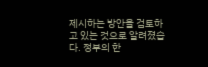제시하는 방안을 검토하고 있는 것으로 알려졌습다. 정부의 한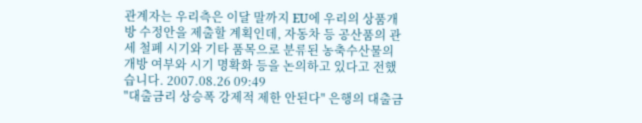관계자는 우리측은 이달 말까지 EU에 우리의 상품개방 수정안을 제출할 계획인데, 자동차 등 공산품의 관세 철폐 시기와 기타 품목으로 분류된 농축수산물의 개방 여부와 시기 명확화 등을 논의하고 있다고 전했습니다. 2007.08.26 09:49
"대출금리 상승폭 강제적 제한 안된다" 은행의 대출금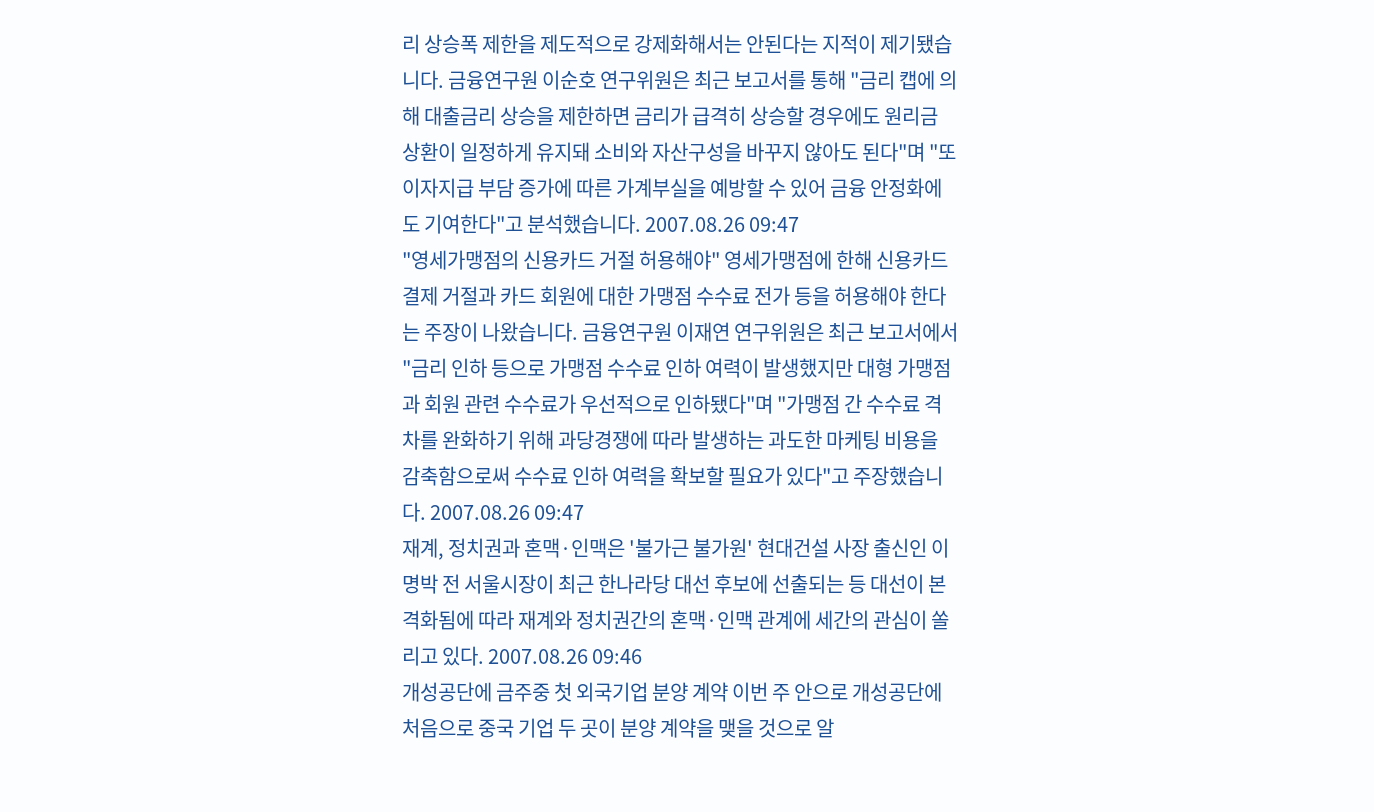리 상승폭 제한을 제도적으로 강제화해서는 안된다는 지적이 제기됐습니다. 금융연구원 이순호 연구위원은 최근 보고서를 통해 "금리 캡에 의해 대출금리 상승을 제한하면 금리가 급격히 상승할 경우에도 원리금 상환이 일정하게 유지돼 소비와 자산구성을 바꾸지 않아도 된다"며 "또 이자지급 부담 증가에 따른 가계부실을 예방할 수 있어 금융 안정화에도 기여한다"고 분석했습니다. 2007.08.26 09:47
"영세가맹점의 신용카드 거절 허용해야" 영세가맹점에 한해 신용카드 결제 거절과 카드 회원에 대한 가맹점 수수료 전가 등을 허용해야 한다는 주장이 나왔습니다. 금융연구원 이재연 연구위원은 최근 보고서에서 "금리 인하 등으로 가맹점 수수료 인하 여력이 발생했지만 대형 가맹점과 회원 관련 수수료가 우선적으로 인하됐다"며 "가맹점 간 수수료 격차를 완화하기 위해 과당경쟁에 따라 발생하는 과도한 마케팅 비용을 감축함으로써 수수료 인하 여력을 확보할 필요가 있다"고 주장했습니다. 2007.08.26 09:47
재계, 정치권과 혼맥·인맥은 '불가근 불가원' 현대건설 사장 출신인 이명박 전 서울시장이 최근 한나라당 대선 후보에 선출되는 등 대선이 본격화됨에 따라 재계와 정치권간의 혼맥·인맥 관계에 세간의 관심이 쏠리고 있다. 2007.08.26 09:46
개성공단에 금주중 첫 외국기업 분양 계약 이번 주 안으로 개성공단에 처음으로 중국 기업 두 곳이 분양 계약을 맺을 것으로 알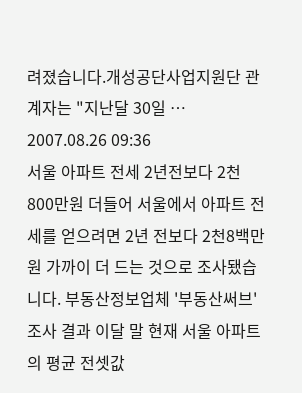려졌습니다.개성공단사업지원단 관계자는 "지난달 30일 … 2007.08.26 09:36
서울 아파트 전세 2년전보다 2천800만원 더들어 서울에서 아파트 전세를 얻으려면 2년 전보다 2천8백만 원 가까이 더 드는 것으로 조사됐습니다. 부동산정보업체 '부동산써브' 조사 결과 이달 말 현재 서울 아파트의 평균 전셋값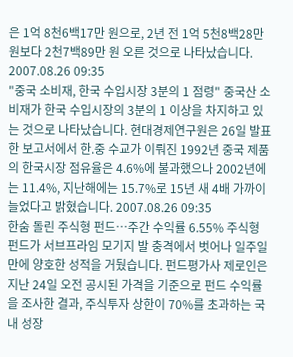은 1억 8천6백17만 원으로, 2년 전 1억 5천8백28만 원보다 2천7백89만 원 오른 것으로 나타났습니다. 2007.08.26 09:35
"중국 소비재, 한국 수입시장 3분의 1 점령" 중국산 소비재가 한국 수입시장의 3분의 1 이상을 차지하고 있는 것으로 나타났습니다. 현대경제연구원은 26일 발표한 보고서에서 한.중 수교가 이뤄진 1992년 중국 제품의 한국시장 점유율은 4.6%에 불과했으나 2002년에는 11.4%, 지난해에는 15.7%로 15년 새 4배 가까이 늘었다고 밝혔습니다. 2007.08.26 09:35
한숨 돌린 주식형 펀드…주간 수익률 6.55% 주식형 펀드가 서브프라임 모기지 발 충격에서 벗어나 일주일 만에 양호한 성적을 거뒀습니다. 펀드평가사 제로인은 지난 24일 오전 공시된 가격을 기준으로 펀드 수익률을 조사한 결과, 주식투자 상한이 70%를 초과하는 국내 성장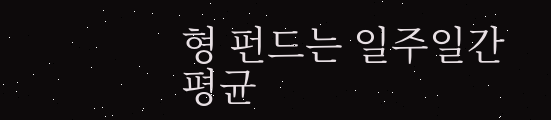형 펀드는 일주일간 평균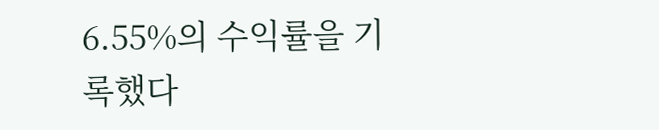6.55%의 수익률을 기록했다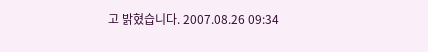고 밝혔습니다. 2007.08.26 09:34